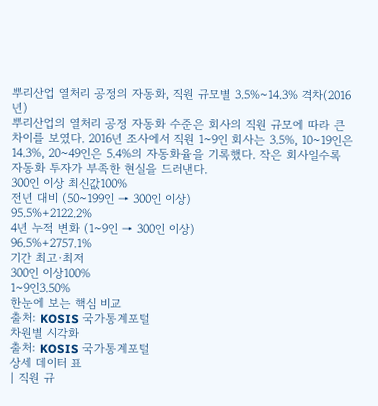뿌리산업 열처리 공정의 자동화, 직원 규모별 3.5%~14.3% 격차(2016년)
뿌리산업의 열처리 공정 자동화 수준은 회사의 직원 규모에 따라 큰 차이를 보였다. 2016년 조사에서 직원 1~9인 회사는 3.5%, 10~19인은 14.3%, 20~49인은 5.4%의 자동화율을 기록했다. 작은 회사일수록 자동화 투자가 부족한 현실을 드러낸다.
300인 이상 최신값100%
전년 대비 (50~199인 → 300인 이상)
95.5%+2122.2%
4년 누적 변화 (1~9인 → 300인 이상)
96.5%+2757.1%
기간 최고·최저
300인 이상100%
1~9인3.50%
한눈에 보는 핵심 비교
출처: KOSIS 국가통계포털
차원별 시각화
출처: KOSIS 국가통계포털
상세 데이터 표
| 직원 규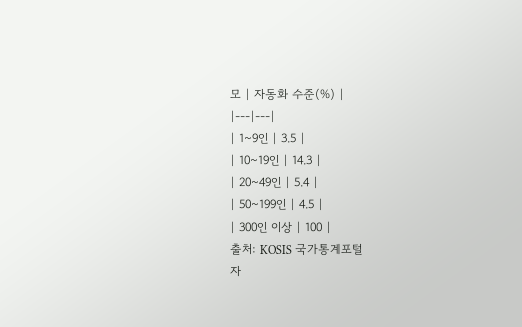모 | 자동화 수준(%) |
|---|---|
| 1~9인 | 3.5 |
| 10~19인 | 14.3 |
| 20~49인 | 5.4 |
| 50~199인 | 4.5 |
| 300인 이상 | 100 |
출처: KOSIS 국가통계포털
자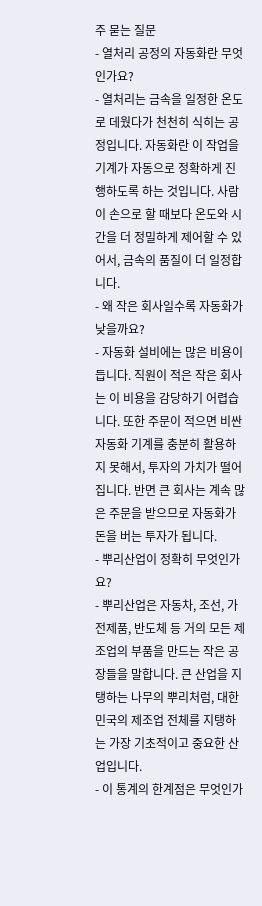주 묻는 질문
- 열처리 공정의 자동화란 무엇인가요?
- 열처리는 금속을 일정한 온도로 데웠다가 천천히 식히는 공정입니다. 자동화란 이 작업을 기계가 자동으로 정확하게 진행하도록 하는 것입니다. 사람이 손으로 할 때보다 온도와 시간을 더 정밀하게 제어할 수 있어서, 금속의 품질이 더 일정합니다.
- 왜 작은 회사일수록 자동화가 낮을까요?
- 자동화 설비에는 많은 비용이 듭니다. 직원이 적은 작은 회사는 이 비용을 감당하기 어렵습니다. 또한 주문이 적으면 비싼 자동화 기계를 충분히 활용하지 못해서, 투자의 가치가 떨어집니다. 반면 큰 회사는 계속 많은 주문을 받으므로 자동화가 돈을 버는 투자가 됩니다.
- 뿌리산업이 정확히 무엇인가요?
- 뿌리산업은 자동차, 조선, 가전제품, 반도체 등 거의 모든 제조업의 부품을 만드는 작은 공장들을 말합니다. 큰 산업을 지탱하는 나무의 뿌리처럼, 대한민국의 제조업 전체를 지탱하는 가장 기초적이고 중요한 산업입니다.
- 이 통계의 한계점은 무엇인가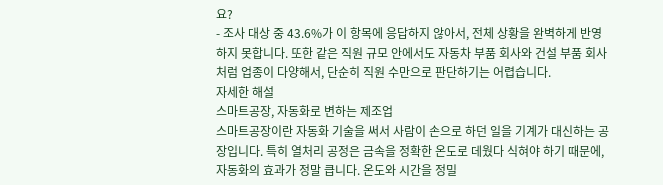요?
- 조사 대상 중 43.6%가 이 항목에 응답하지 않아서, 전체 상황을 완벽하게 반영하지 못합니다. 또한 같은 직원 규모 안에서도 자동차 부품 회사와 건설 부품 회사처럼 업종이 다양해서, 단순히 직원 수만으로 판단하기는 어렵습니다.
자세한 해설
스마트공장, 자동화로 변하는 제조업
스마트공장이란 자동화 기술을 써서 사람이 손으로 하던 일을 기계가 대신하는 공장입니다. 특히 열처리 공정은 금속을 정확한 온도로 데웠다 식혀야 하기 때문에, 자동화의 효과가 정말 큽니다. 온도와 시간을 정밀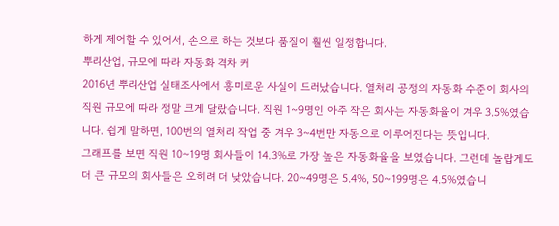하게 제어할 수 있어서, 손으로 하는 것보다 품질이 훨씬 일정합니다.
뿌리산업, 규모에 따라 자동화 격차 커
2016년 뿌리산업 실태조사에서 흥미로운 사실이 드러났습니다. 열처리 공정의 자동화 수준이 회사의 직원 규모에 따라 정말 크게 달랐습니다. 직원 1~9명인 아주 작은 회사는 자동화율이 겨우 3.5%였습니다. 쉽게 말하면, 100번의 열처리 작업 중 겨우 3~4번만 자동으로 이루어진다는 뜻입니다.
그래프를 보면 직원 10~19명 회사들이 14.3%로 가장 높은 자동화율을 보였습니다. 그런데 놀랍게도 더 큰 규모의 회사들은 오히려 더 낮았습니다. 20~49명은 5.4%, 50~199명은 4.5%였습니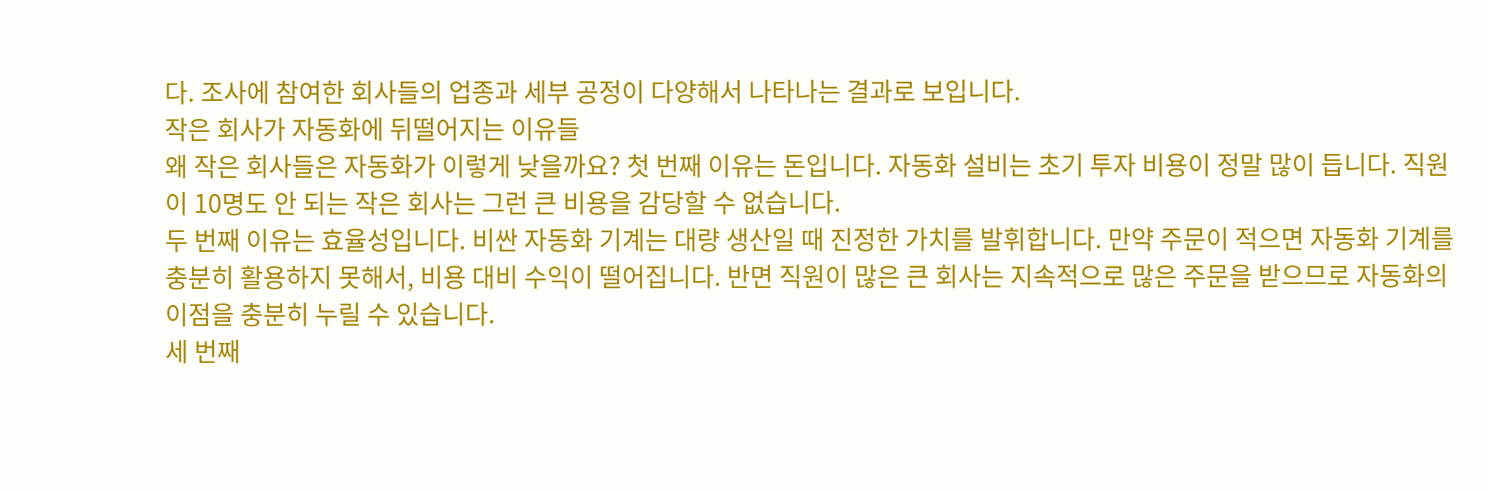다. 조사에 참여한 회사들의 업종과 세부 공정이 다양해서 나타나는 결과로 보입니다.
작은 회사가 자동화에 뒤떨어지는 이유들
왜 작은 회사들은 자동화가 이렇게 낮을까요? 첫 번째 이유는 돈입니다. 자동화 설비는 초기 투자 비용이 정말 많이 듭니다. 직원이 10명도 안 되는 작은 회사는 그런 큰 비용을 감당할 수 없습니다.
두 번째 이유는 효율성입니다. 비싼 자동화 기계는 대량 생산일 때 진정한 가치를 발휘합니다. 만약 주문이 적으면 자동화 기계를 충분히 활용하지 못해서, 비용 대비 수익이 떨어집니다. 반면 직원이 많은 큰 회사는 지속적으로 많은 주문을 받으므로 자동화의 이점을 충분히 누릴 수 있습니다.
세 번째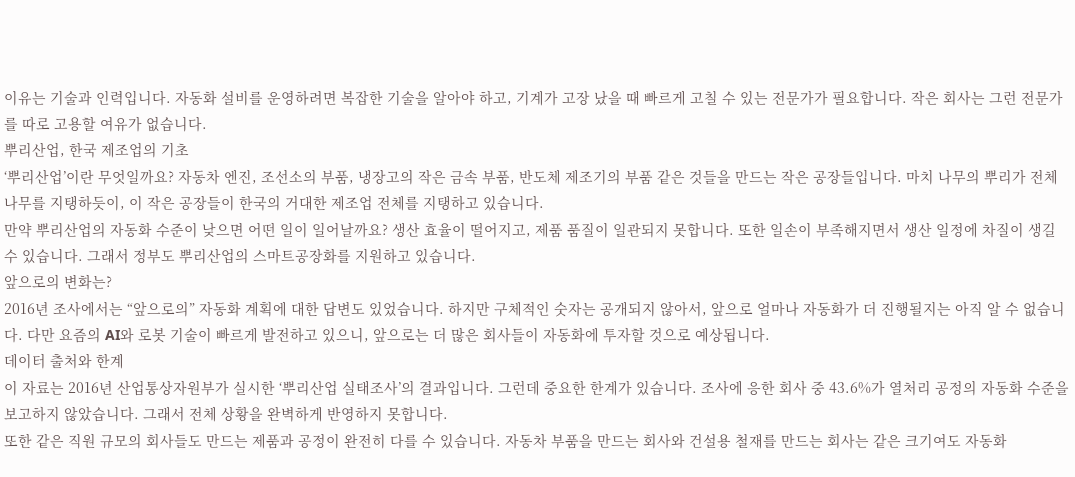이유는 기술과 인력입니다. 자동화 설비를 운영하려면 복잡한 기술을 알아야 하고, 기계가 고장 났을 때 빠르게 고칠 수 있는 전문가가 필요합니다. 작은 회사는 그런 전문가를 따로 고용할 여유가 없습니다.
뿌리산업, 한국 제조업의 기초
‘뿌리산업’이란 무엇일까요? 자동차 엔진, 조선소의 부품, 냉장고의 작은 금속 부품, 반도체 제조기의 부품 같은 것들을 만드는 작은 공장들입니다. 마치 나무의 뿌리가 전체 나무를 지탱하듯이, 이 작은 공장들이 한국의 거대한 제조업 전체를 지탱하고 있습니다.
만약 뿌리산업의 자동화 수준이 낮으면 어떤 일이 일어날까요? 생산 효율이 떨어지고, 제품 품질이 일관되지 못합니다. 또한 일손이 부족해지면서 생산 일정에 차질이 생길 수 있습니다. 그래서 정부도 뿌리산업의 스마트공장화를 지원하고 있습니다.
앞으로의 변화는?
2016년 조사에서는 “앞으로의” 자동화 계획에 대한 답변도 있었습니다. 하지만 구체적인 숫자는 공개되지 않아서, 앞으로 얼마나 자동화가 더 진행될지는 아직 알 수 없습니다. 다만 요즘의 AI와 로봇 기술이 빠르게 발전하고 있으니, 앞으로는 더 많은 회사들이 자동화에 투자할 것으로 예상됩니다.
데이터 출처와 한계
이 자료는 2016년 산업통상자원부가 실시한 ‘뿌리산업 실태조사’의 결과입니다. 그런데 중요한 한계가 있습니다. 조사에 응한 회사 중 43.6%가 열처리 공정의 자동화 수준을 보고하지 않았습니다. 그래서 전체 상황을 완벽하게 반영하지 못합니다.
또한 같은 직원 규모의 회사들도 만드는 제품과 공정이 완전히 다를 수 있습니다. 자동차 부품을 만드는 회사와 건설용 철재를 만드는 회사는 같은 크기여도 자동화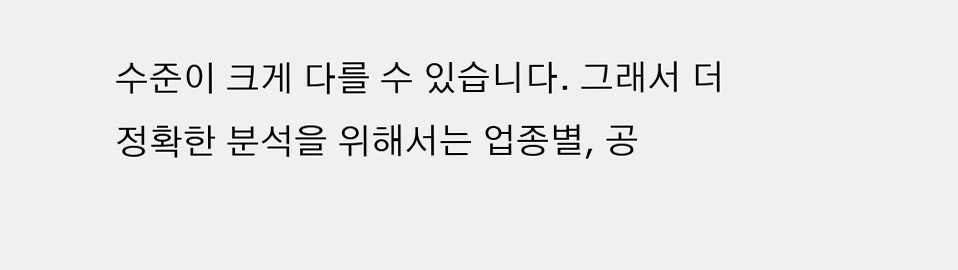수준이 크게 다를 수 있습니다. 그래서 더 정확한 분석을 위해서는 업종별, 공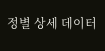정별 상세 데이터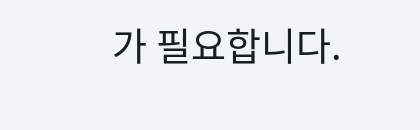가 필요합니다.